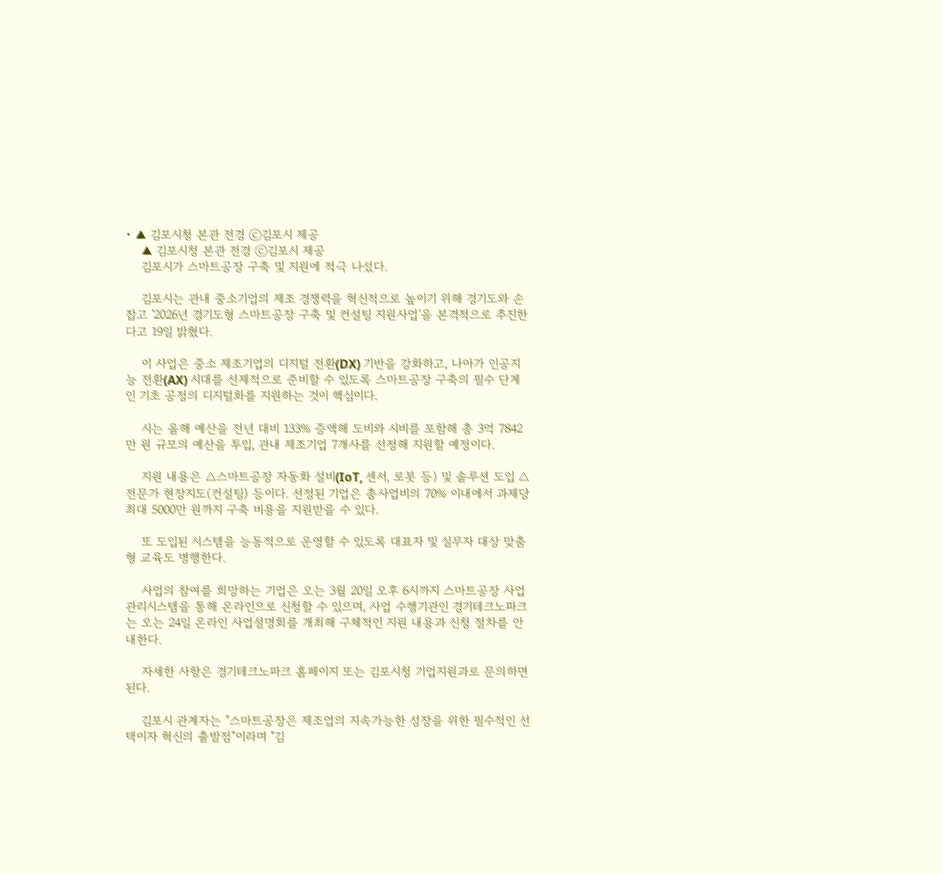• ▲ 김포시청 본관 전경 ⓒ김포시 제공
    ▲ 김포시청 본관 전경 ⓒ김포시 제공
    김포시가 스마트공장 구축 및 지원에 적극 나섰다.

    김포시는 관내 중소기업의 제조 경쟁력을 혁신적으로 높이기 위해 경기도와 손잡고 '2026년 경기도형 스마트공장 구축 및 컨설팅 지원사업'을 본격적으로 추진한다고 19일 밝혔다.

    이 사업은 중소 제조기업의 디지털 전환(DX) 기반을 강화하고, 나아가 인공지능 전환(AX) 시대를 선제적으로 준비할 수 있도록 스마트공장 구축의 필수 단계인 기초 공정의 디지털화를 지원하는 것이 핵심이다.

    시는 올해 예산을 전년 대비 133% 증액해 도비와 시비를 포함해 총 3억 7842만 원 규모의 예산을 투입, 관내 제조기업 7개사를 선정해 지원할 예정이다.

    지원 내용은 △스마트공장 자동화 설비(IoT, 센서, 로봇 등) 및 솔루션 도입 △전문가 현장지도(컨설팅) 등이다. 선정된 기업은 총사업비의 70% 이내에서 과제당 최대 5000만 원까지 구축 비용을 지원받을 수 있다.

    또 도입된 시스템을 능동적으로 운영할 수 있도록 대표자 및 실무자 대상 맞춤형 교육도 병행한다.

    사업의 참여를 희망하는 기업은 오는 3월 20일 오후 6시까지 스마트공장 사업관리시스템을 통해 온라인으로 신청할 수 있으며, 사업 수행기관인 경기테크노파크는 오는 24일 온라인 사업설명회를 개최해 구체적인 지원 내용과 신청 절차를 안내한다.

    자세한 사항은 경기테크노파크 홈페이지 또는 김포시청 기업지원과로 문의하면 된다.

    김포시 관계자는 "스마트공장은 제조업의 지속가능한 성장을 위한 필수적인 선택이자 혁신의 출발점"이라며 "김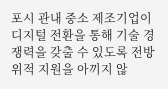포시 관내 중소 제조기업이 디지털 전환을 통해 기술 경쟁력을 갖출 수 있도록 전방위적 지원을 아끼지 않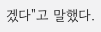겠다"고 말했다.